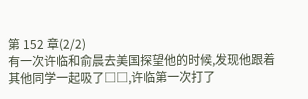第 152 章(2/2)
有一次许临和俞晨去美国探望他的时候,发现他跟着其他同学一起吸了□□,许临第一次打了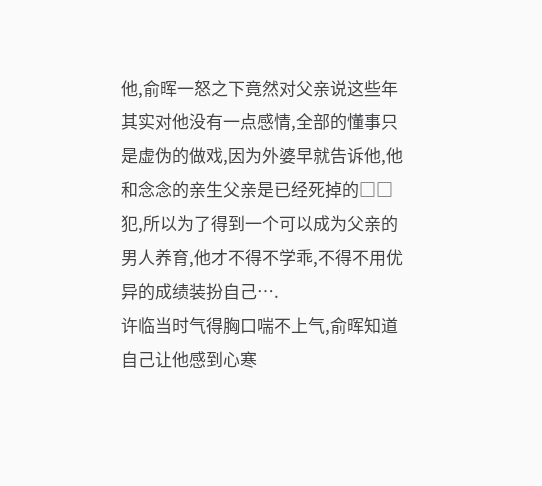他,俞晖一怒之下竟然对父亲说这些年其实对他没有一点感情,全部的懂事只是虚伪的做戏,因为外婆早就告诉他,他和念念的亲生父亲是已经死掉的□□犯,所以为了得到一个可以成为父亲的男人养育,他才不得不学乖,不得不用优异的成绩装扮自己….
许临当时气得胸口喘不上气,俞晖知道自己让他感到心寒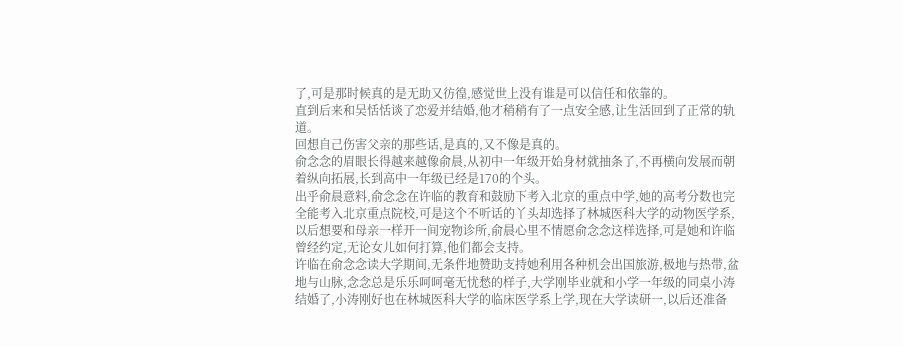了,可是那时候真的是无助又彷徨,感觉世上没有谁是可以信任和依靠的。
直到后来和吴恬恬谈了恋爱并结婚,他才稍稍有了一点安全感,让生活回到了正常的轨道。
回想自己伤害父亲的那些话,是真的,又不像是真的。
俞念念的眉眼长得越来越像俞晨,从初中一年级开始身材就抽条了,不再横向发展而朝着纵向拓展,长到高中一年级已经是170的个头。
出乎俞晨意料,俞念念在许临的教育和鼓励下考入北京的重点中学,她的高考分数也完全能考入北京重点院校,可是这个不听话的丫头却选择了林城医科大学的动物医学系,以后想要和母亲一样开一间宠物诊所,俞晨心里不情愿俞念念这样选择,可是她和许临曾经约定,无论女儿如何打算,他们都会支持。
许临在俞念念读大学期间,无条件地赞助支持她利用各种机会出国旅游,极地与热带,盆地与山脉,念念总是乐乐呵呵毫无忧愁的样子,大学刚毕业就和小学一年级的同桌小涛结婚了,小涛刚好也在林城医科大学的临床医学系上学,现在大学读研一,以后还准备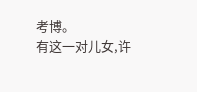考博。
有这一对儿女,许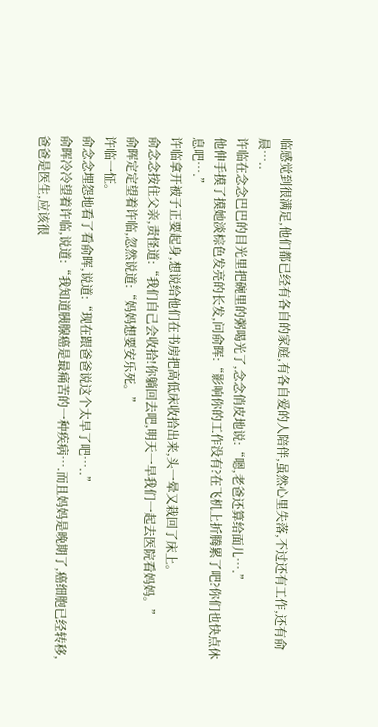临感觉到很满足,他们都已经有各自的家庭,有各自爱的人陪伴,虽然心里失落,不过还有工作,还有俞晨…..
许临在念念巴巴的目光里把碗里的粥喝光了,念念俏皮地说:“嗯,老爸还算给面儿….”
他伸手摸了摸她淡棕色发亮的长发,问俞晖:“影响你的工作没有?在飞机上折腾累了吧?你们也快点休息吧….”
许临拿开被子正要起身,想说给他们在书房把高低床收拾出来,头一晕又栽回了床上。
俞念念按住父亲,责怪道:“我们自己会收拾!你躺回去吧,明天一早我们一起去医院看妈妈。”
俞晖定定望着许临,忽然说道:“妈妈想要安乐死。”
许临一怔。
俞念念埋怨地看了看俞晖,说道:“现在跟爸爸说这个太早了吧…..”
俞晖冷冷望着许临,说道:“我知道胰腺癌是最痛苦的一种疾病….而且妈妈是晚期了,癌细胞已经转移,爸爸是医生,应该很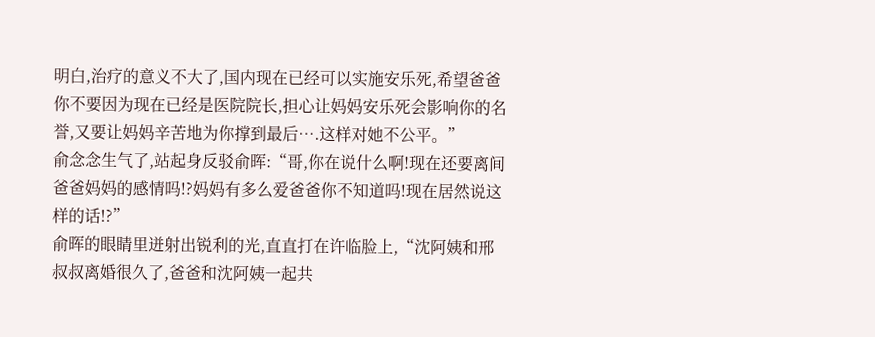明白,治疗的意义不大了,国内现在已经可以实施安乐死,希望爸爸你不要因为现在已经是医院院长,担心让妈妈安乐死会影响你的名誉,又要让妈妈辛苦地为你撑到最后….这样对她不公平。”
俞念念生气了,站起身反驳俞晖:“哥,你在说什么啊!现在还要离间爸爸妈妈的感情吗!?妈妈有多么爱爸爸你不知道吗!现在居然说这样的话!?”
俞晖的眼睛里迸射出锐利的光,直直打在许临脸上,“沈阿姨和邢叔叔离婚很久了,爸爸和沈阿姨一起共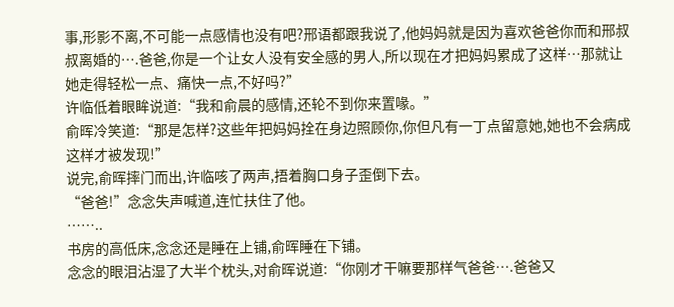事,形影不离,不可能一点感情也没有吧?邢语都跟我说了,他妈妈就是因为喜欢爸爸你而和邢叔叔离婚的….爸爸,你是一个让女人没有安全感的男人,所以现在才把妈妈累成了这样…那就让她走得轻松一点、痛快一点,不好吗?”
许临低着眼眸说道:“我和俞晨的感情,还轮不到你来置喙。”
俞晖冷笑道:“那是怎样?这些年把妈妈拴在身边照顾你,你但凡有一丁点留意她,她也不会病成这样才被发现!”
说完,俞晖摔门而出,许临咳了两声,捂着胸口身子歪倒下去。
“爸爸!”念念失声喊道,连忙扶住了他。
……..
书房的高低床,念念还是睡在上铺,俞晖睡在下铺。
念念的眼泪沾湿了大半个枕头,对俞晖说道:“你刚才干嘛要那样气爸爸….爸爸又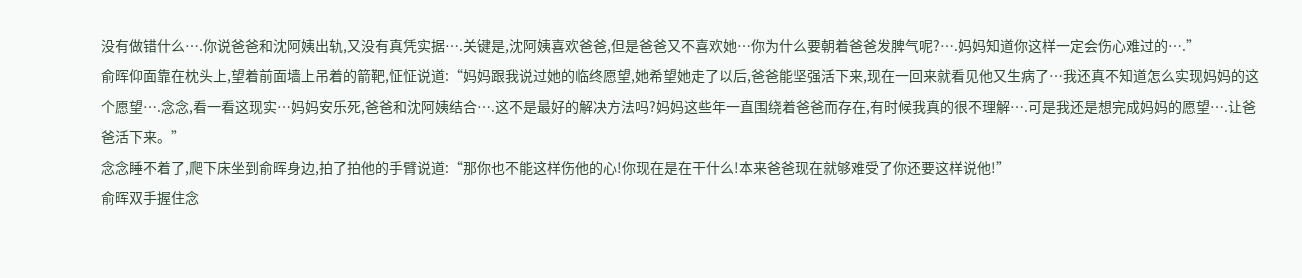没有做错什么….你说爸爸和沈阿姨出轨,又没有真凭实据….关键是,沈阿姨喜欢爸爸,但是爸爸又不喜欢她…你为什么要朝着爸爸发脾气呢?….妈妈知道你这样一定会伤心难过的….”
俞晖仰面靠在枕头上,望着前面墙上吊着的箭靶,怔怔说道:“妈妈跟我说过她的临终愿望,她希望她走了以后,爸爸能坚强活下来,现在一回来就看见他又生病了…我还真不知道怎么实现妈妈的这个愿望….念念,看一看这现实…妈妈安乐死,爸爸和沈阿姨结合….这不是最好的解决方法吗?妈妈这些年一直围绕着爸爸而存在,有时候我真的很不理解….可是我还是想完成妈妈的愿望….让爸爸活下来。”
念念睡不着了,爬下床坐到俞晖身边,拍了拍他的手臂说道:“那你也不能这样伤他的心!你现在是在干什么!本来爸爸现在就够难受了你还要这样说他!”
俞晖双手握住念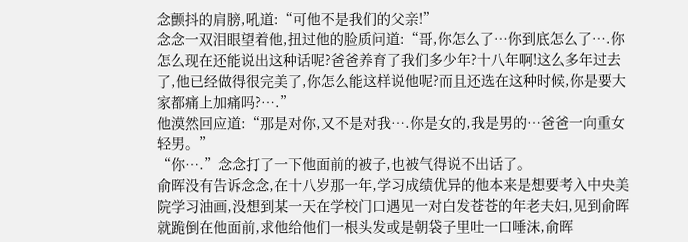念颤抖的肩膀,吼道:“可他不是我们的父亲!”
念念一双泪眼望着他,扭过他的脸质问道:“哥,你怎么了…你到底怎么了….你怎么现在还能说出这种话呢?爸爸养育了我们多少年?十八年啊!这么多年过去了,他已经做得很完美了,你怎么能这样说他呢?而且还选在这种时候,你是要大家都痛上加痛吗?….”
他漠然回应道:“那是对你,又不是对我….你是女的,我是男的…爸爸一向重女轻男。”
“你….”念念打了一下他面前的被子,也被气得说不出话了。
俞晖没有告诉念念,在十八岁那一年,学习成绩优异的他本来是想要考入中央美院学习油画,没想到某一天在学校门口遇见一对白发苍苍的年老夫妇,见到俞晖就跪倒在他面前,求他给他们一根头发或是朝袋子里吐一口唾沫,俞晖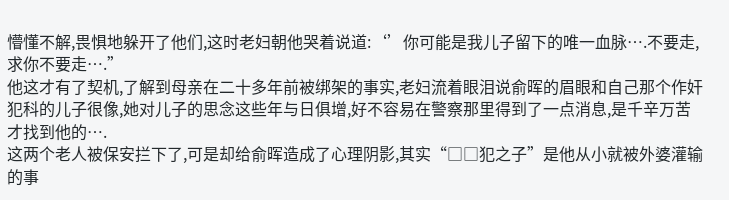懵懂不解,畏惧地躲开了他们,这时老妇朝他哭着说道:‘’你可能是我儿子留下的唯一血脉….不要走,求你不要走….”
他这才有了契机,了解到母亲在二十多年前被绑架的事实,老妇流着眼泪说俞晖的眉眼和自己那个作奸犯科的儿子很像,她对儿子的思念这些年与日俱增,好不容易在警察那里得到了一点消息,是千辛万苦才找到他的….
这两个老人被保安拦下了,可是却给俞晖造成了心理阴影,其实“□□犯之子”是他从小就被外婆灌输的事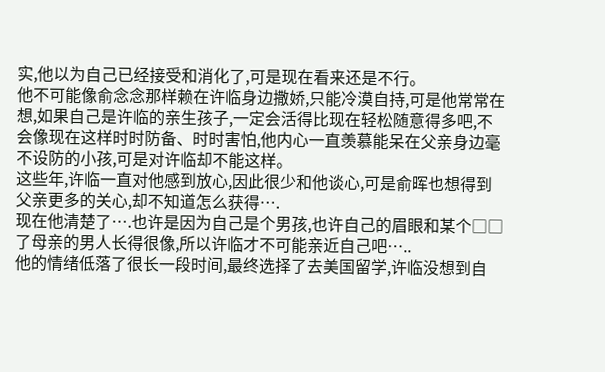实,他以为自己已经接受和消化了,可是现在看来还是不行。
他不可能像俞念念那样赖在许临身边撒娇,只能冷漠自持,可是他常常在想,如果自己是许临的亲生孩子,一定会活得比现在轻松随意得多吧,不会像现在这样时时防备、时时害怕,他内心一直羡慕能呆在父亲身边毫不设防的小孩,可是对许临却不能这样。
这些年,许临一直对他感到放心,因此很少和他谈心,可是俞晖也想得到父亲更多的关心,却不知道怎么获得….
现在他清楚了….也许是因为自己是个男孩,也许自己的眉眼和某个□□了母亲的男人长得很像,所以许临才不可能亲近自己吧…..
他的情绪低落了很长一段时间,最终选择了去美国留学,许临没想到自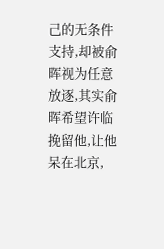己的无条件支持,却被俞晖视为任意放逐,其实俞晖希望许临挽留他,让他呆在北京,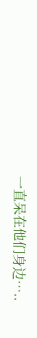一直呆在他们身边…..